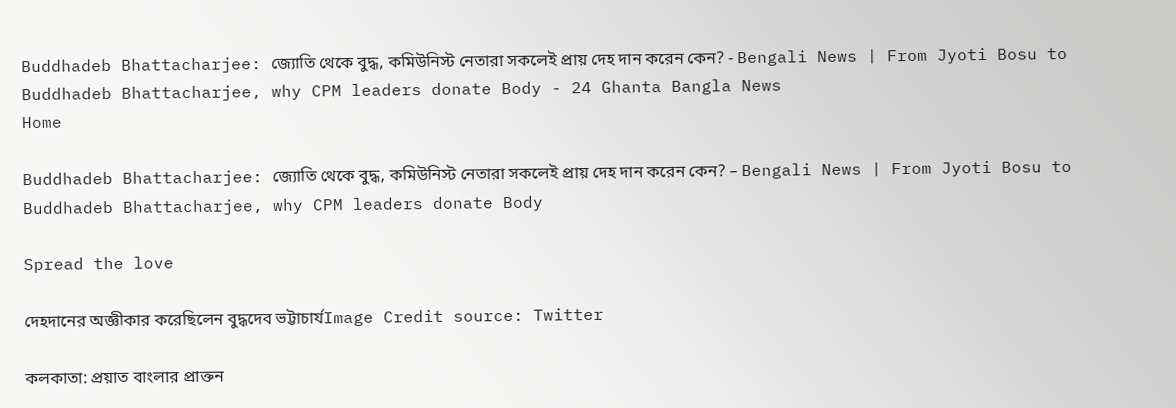Buddhadeb Bhattacharjee: জ্যোতি থেকে বুদ্ধ, কমিউনিস্ট নেতারা সকলেই প্রায় দেহ দান করেন কেন? - Bengali News | From Jyoti Bosu to Buddhadeb Bhattacharjee, why CPM leaders donate Body - 24 Ghanta Bangla News
Home

Buddhadeb Bhattacharjee: জ্যোতি থেকে বুদ্ধ, কমিউনিস্ট নেতারা সকলেই প্রায় দেহ দান করেন কেন? – Bengali News | From Jyoti Bosu to Buddhadeb Bhattacharjee, why CPM leaders donate Body

Spread the love

দেহদানের অজ্ঞীকার করেছিলেন বুদ্ধদেব ভট্টাচার্যImage Credit source: Twitter

কলকাতা: প্রয়াত বাংলার প্রাক্তন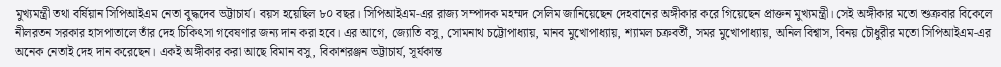মুখ্যমন্ত্রী তথা বর্ষিয়ান সিপিআইএম নেতা বুদ্ধদেব ভট্টাচার্য। বয়স হয়েছিল ৮০ বছর। সিপিআইএম-এর রাজ্য সম্পাদক মহম্মদ সেলিম জানিয়েছেন দেহবানের অঙ্গীকার করে গিয়েছেন প্রাক্তন মুখ্যমন্ত্রী। সেই অঙ্গীকার মতো শুক্রবার বিকেলে নীলরতন সরকার হাসপাতালে তাঁর দেহ চিকিৎসা গবেষণার জন্য দান করা হবে। এর আগে, জ্যোতি বসু, সোমনাথ চট্টোপাধ্যায়, মানব মুখোপাধ্যায়, শ্যামল চক্রবর্তী, সমর মুখোপাধ্যায়, অনিল বিশ্বাস, বিনয় চৌধুরীর মতো সিপিআইএম-এর অনেক নেতাই দেহ দান করেছেন। একই অঙ্গীকার করা আছে বিমান বসু, বিকাশরঞ্জন ভট্টাচার্য, সূর্যকান্ত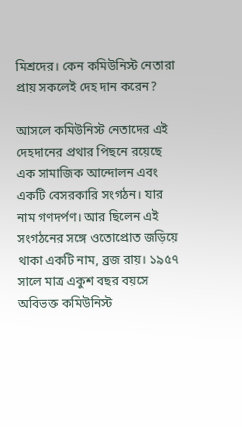মিশ্রদের। কেন কমিউনিস্ট নেতারা প্রায় সকলেই দেহ দান করেন?

আসলে কমিউনিস্ট নেতাদের এই দেহদানের প্রথার পিছনে রয়েছে এক সামাজিক আন্দোলন এবং একটি বেসরকারি সংগঠন। যার নাম গণদর্পণ। আর ছিলেন এই সংগঠনের সঙ্গে ওতোপ্রোত জড়িয়ে থাকা একটি নাম, ব্রজ রায়। ১৯৫৭ সালে মাত্র একুশ বছর বয়সে অবিভক্ত কমিউনিস্ট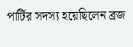পার্টির সদস্য হয়েছিলেন ব্রজ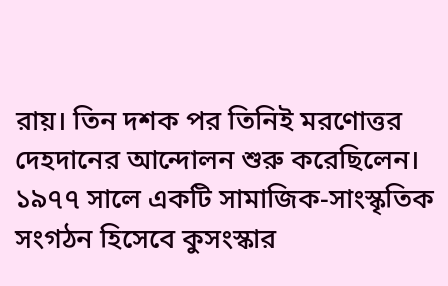রায়। তিন দশক পর তিনিই মরণোত্তর দেহদানের আন্দোলন শুরু করেছিলেন। ১৯৭৭ সালে একটি সামাজিক-সাংস্কৃতিক সংগঠন হিসেবে কুসংস্কার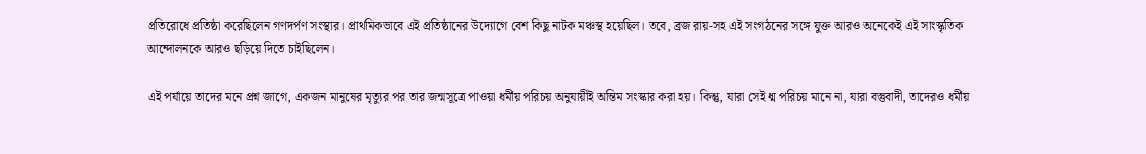প্রতিরোধে প্রতিষ্ঠা করেছিলেন গণদর্পণ সংস্থার। প্রাথমিকভাবে এই প্রতিষ্ঠানের উদ্যোগে বেশ কিছু নাটক মঞ্চস্থ হয়েছিল। তবে, ব্রজ রায়-সহ এই সংগঠনের সঙ্গে যুক্ত আরও অনেকেই এই সাংস্কৃতিক আন্দোলনকে আরও ছড়িয়ে দিতে চাইছিলেন।

এই পর্যায়ে তাদের মনে প্রশ্ন জাগে, একজন মানুষের মৃত্যুর পর তার জন্মসূত্রে পাওয়া ধর্মীয় পরিচয় অনুযায়ীই অন্তিম সংস্কার করা হয়। কিন্তু, যারা সেই ধ্ম পরিচয় মানে না, যারা বস্তুবাদী, তাদেরও ধর্মীয়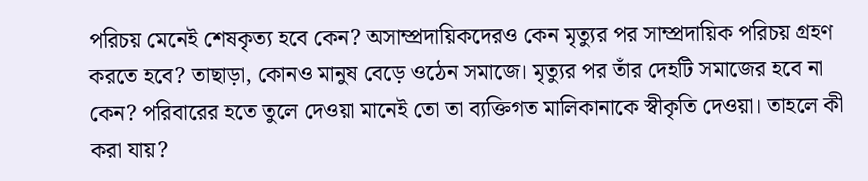পরিচয় মেনেই শেষকৃত্য হবে কেন? অসাম্প্রদায়িকদেরও কেন মৃত্যুর পর সাম্প্রদায়িক পরিচয় গ্রহণ করতে হবে? তাছাড়া, কোনও মানুষ বেড়ে ওঠেন সমাজে। মৃত্যুর পর তাঁর দেহটি সমাজের হবে না কেন? পরিবারের হতে তুলে দেওয়া মানেই তো তা ব্যক্তিগত মালিকানাকে স্বীকৃতি দেওয়া। তাহলে কী করা যায়?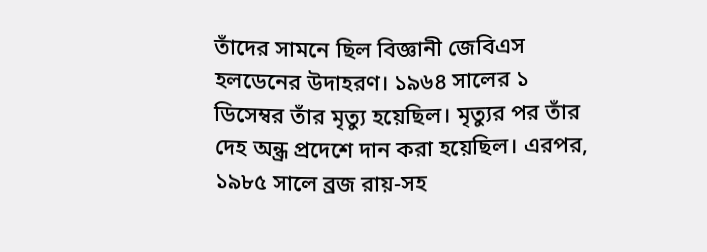তাঁদের সামনে ছিল বিজ্ঞানী জেবিএস হলডেনের উদাহরণ। ১৯৬৪ সালের ১ ডিসেম্বর তাঁর মৃত্যু হয়েছিল। মৃত্যুর পর তাঁর দেহ অন্ধ্র প্রদেশে দান করা হয়েছিল। এরপর, ১৯৮৫ সালে ব্রজ রায়-সহ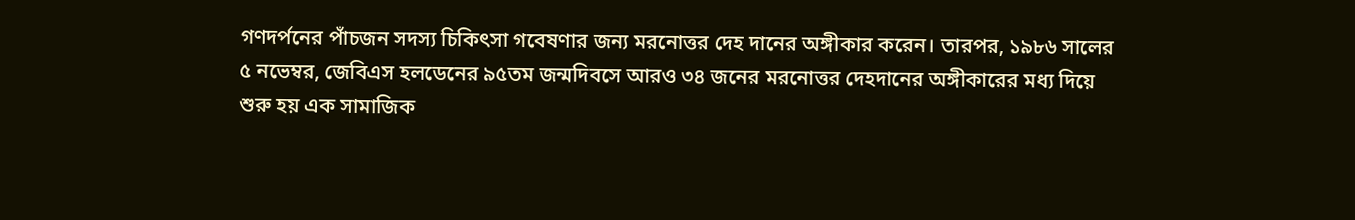গণদর্পনের পাঁচজন সদস্য চিকিৎসা গবেষণার জন্য মরনোত্তর দেহ দানের অঙ্গীকার করেন। তারপর, ১৯৮৬ সালের ৫ নভেম্বর, জেবিএস হলডেনের ৯৫তম জন্মদিবসে আরও ৩৪ জনের মরনোত্তর দেহদানের অঙ্গীকারের মধ্য দিয়ে শুরু হয় এক সামাজিক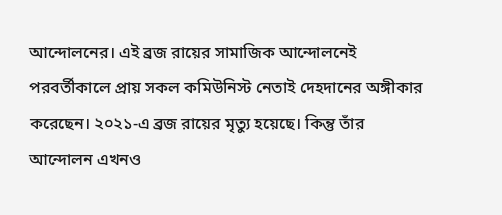আন্দোলনের। এই ব্রজ রায়ের সামাজিক আন্দোলনেই পরবর্তীকালে প্রায় সকল কমিউনিস্ট নেতাই দেহদানের অঙ্গীকার করেছেন। ২০২১-এ ব্রজ রায়ের মৃত্যু হয়েছে। কিন্তু তাঁর আন্দোলন এখনও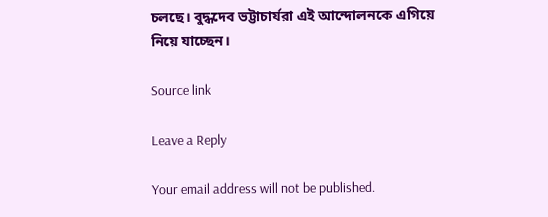চলছে। বুদ্ধদেব ভট্টাচার্যরা এই আন্দোলনকে এগিয়ে নিয়ে যাচ্ছেন।

Source link

Leave a Reply

Your email address will not be published.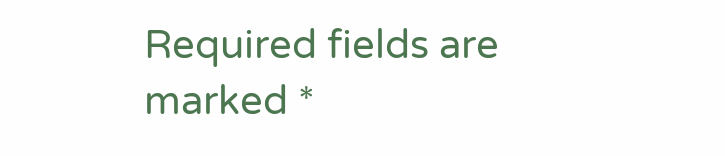Required fields are marked *